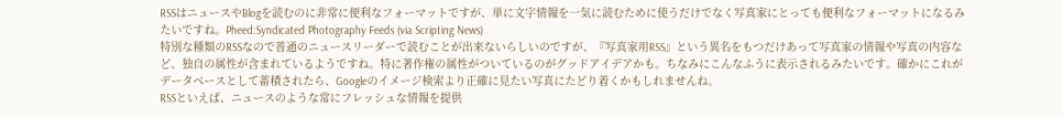RSSはニュースやBlogを読むのに非常に便利なフォーマットですが、単に文字情報を一気に読むために使うだけでなく写真家にとっても便利なフォーマットになるみたいですね。Pheed:Syndicated Photography Feeds (via Scripting News)
特別な種類のRSSなので普通のニュースリーダーで読むことが出来ないらしいのですが、『写真家用RSS』という異名をもつだけあって写真家の情報や写真の内容など、独自の属性が含まれているようですね。特に著作権の属性がついているのがグッドアイデアかも。ちなみにこんなふうに表示されるみたいです。確かにこれがデータベースとして蓄積されたら、Googleのイメージ検索より正確に見たい写真にたどり着くかもしれませんね。
RSSといえば、ニュースのような常にフレッシュな情報を提供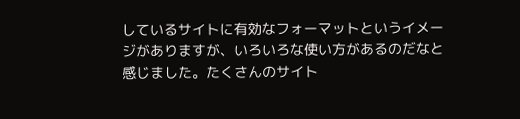しているサイトに有効なフォーマットというイメージがありますが、いろいろな使い方があるのだなと感じました。たくさんのサイト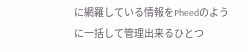に網羅している情報をPheedのように一括して管理出来るひとつ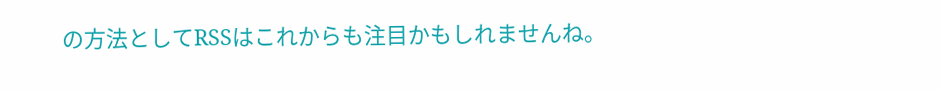の方法としてRSSはこれからも注目かもしれませんね。